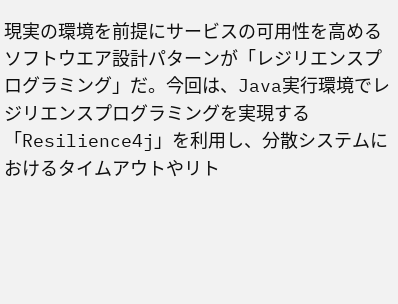現実の環境を前提にサービスの可用性を高めるソフトウエア設計パターンが「レジリエンスプログラミング」だ。今回は、Java実行環境でレジリエンスプログラミングを実現する「Resilience4j」を利用し、分散システムにおけるタイムアウトやリト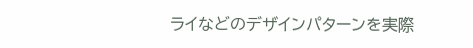ライなどのデザインパターンを実際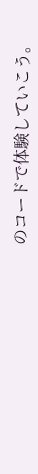のコードで体験していこう。